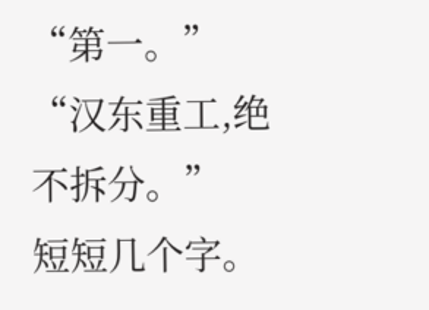“第一。”
“汉东重工,绝不拆分。”
短短几个字。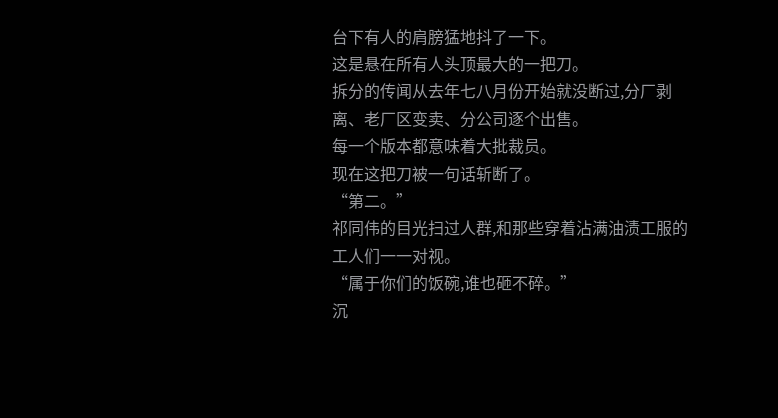台下有人的肩膀猛地抖了一下。
这是悬在所有人头顶最大的一把刀。
拆分的传闻从去年七八月份开始就没断过,分厂剥离、老厂区变卖、分公司逐个出售。
每一个版本都意味着大批裁员。
现在这把刀被一句话斩断了。
“第二。”
祁同伟的目光扫过人群,和那些穿着沾满油渍工服的工人们一一对视。
“属于你们的饭碗,谁也砸不碎。”
沉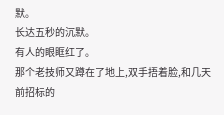默。
长达五秒的沉默。
有人的眼眶红了。
那个老技师又蹲在了地上,双手捂着脸,和几天前招标的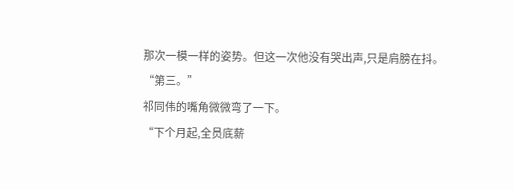那次一模一样的姿势。但这一次他没有哭出声,只是肩膀在抖。
“第三。”
祁同伟的嘴角微微弯了一下。
“下个月起,全员底薪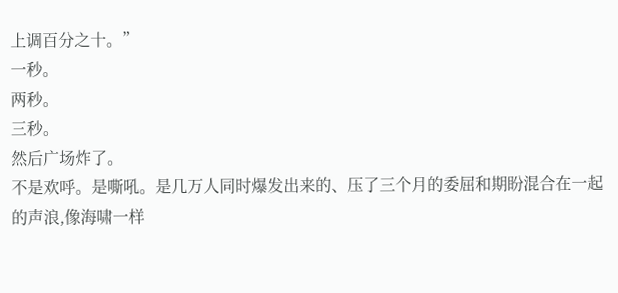上调百分之十。”
一秒。
两秒。
三秒。
然后广场炸了。
不是欢呼。是嘶吼。是几万人同时爆发出来的、压了三个月的委屈和期盼混合在一起的声浪,像海啸一样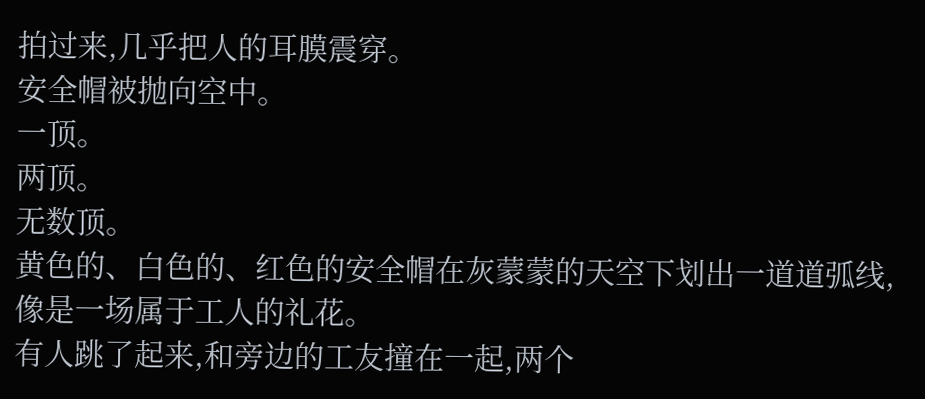拍过来,几乎把人的耳膜震穿。
安全帽被抛向空中。
一顶。
两顶。
无数顶。
黄色的、白色的、红色的安全帽在灰蒙蒙的天空下划出一道道弧线,像是一场属于工人的礼花。
有人跳了起来,和旁边的工友撞在一起,两个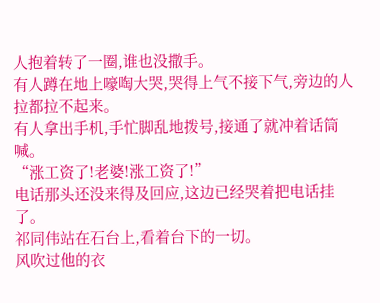人抱着转了一圈,谁也没撒手。
有人蹲在地上嚎啕大哭,哭得上气不接下气,旁边的人拉都拉不起来。
有人拿出手机,手忙脚乱地拨号,接通了就冲着话筒喊。
“涨工资了!老婆!涨工资了!”
电话那头还没来得及回应,这边已经哭着把电话挂了。
祁同伟站在石台上,看着台下的一切。
风吹过他的衣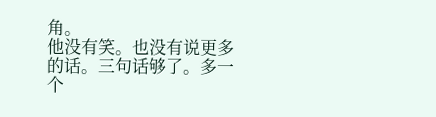角。
他没有笑。也没有说更多的话。三句话够了。多一个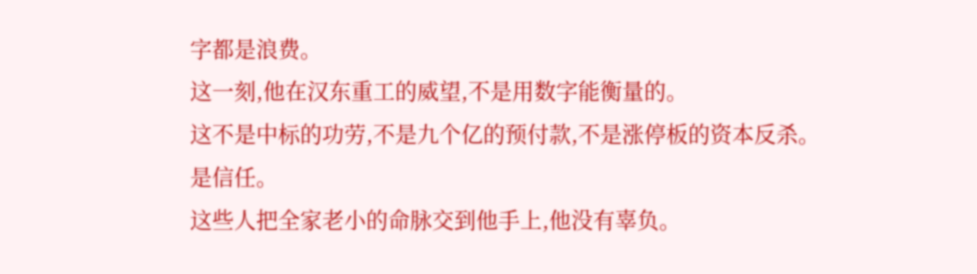字都是浪费。
这一刻,他在汉东重工的威望,不是用数字能衡量的。
这不是中标的功劳,不是九个亿的预付款,不是涨停板的资本反杀。
是信任。
这些人把全家老小的命脉交到他手上,他没有辜负。